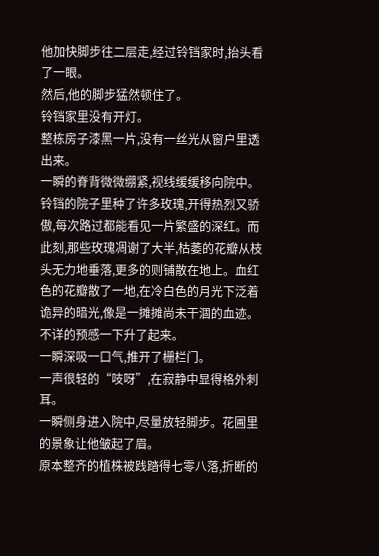他加快脚步往二层走,经过铃铛家时,抬头看了一眼。
然后,他的脚步猛然顿住了。
铃铛家里没有开灯。
整栋房子漆黑一片,没有一丝光从窗户里透出来。
一瞬的脊背微微绷紧,视线缓缓移向院中。
铃铛的院子里种了许多玫瑰,开得热烈又骄傲,每次路过都能看见一片繁盛的深红。而此刻,那些玫瑰凋谢了大半,枯萎的花瓣从枝头无力地垂落,更多的则铺散在地上。血红色的花瓣散了一地,在冷白色的月光下泛着诡异的暗光,像是一摊摊尚未干涸的血迹。
不详的预感一下升了起来。
一瞬深吸一口气,推开了栅栏门。
一声很轻的“吱呀”,在寂静中显得格外刺耳。
一瞬侧身进入院中,尽量放轻脚步。花圃里的景象让他皱起了眉。
原本整齐的植株被践踏得七零八落,折断的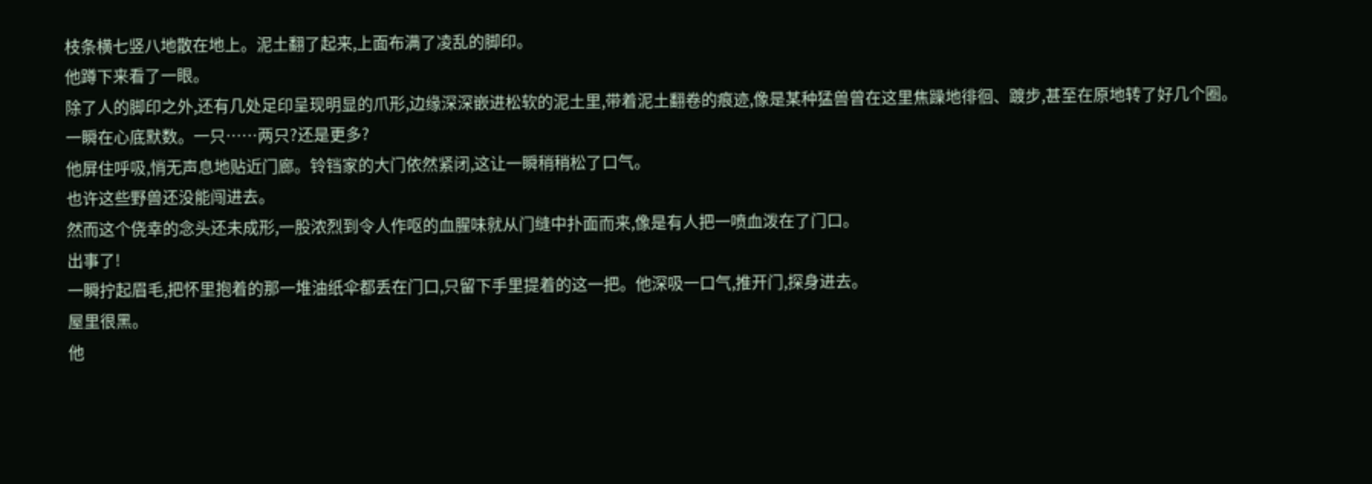枝条横七竖八地散在地上。泥土翻了起来,上面布满了凌乱的脚印。
他蹲下来看了一眼。
除了人的脚印之外,还有几处足印呈现明显的爪形,边缘深深嵌进松软的泥土里,带着泥土翻卷的痕迹,像是某种猛兽曾在这里焦躁地徘徊、踱步,甚至在原地转了好几个圈。
一瞬在心底默数。一只……两只?还是更多?
他屏住呼吸,悄无声息地贴近门廊。铃铛家的大门依然紧闭,这让一瞬稍稍松了口气。
也许这些野兽还没能闯进去。
然而这个侥幸的念头还未成形,一股浓烈到令人作呕的血腥味就从门缝中扑面而来,像是有人把一喷血泼在了门口。
出事了!
一瞬拧起眉毛,把怀里抱着的那一堆油纸伞都丢在门口,只留下手里提着的这一把。他深吸一口气,推开门,探身进去。
屋里很黑。
他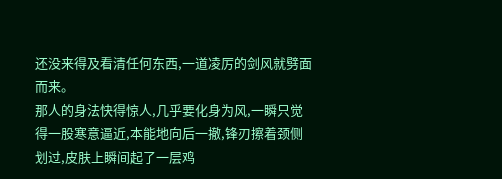还没来得及看清任何东西,一道凌厉的剑风就劈面而来。
那人的身法快得惊人,几乎要化身为风,一瞬只觉得一股寒意逼近,本能地向后一撤,锋刃擦着颈侧划过,皮肤上瞬间起了一层鸡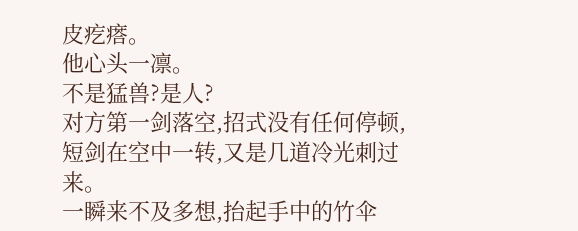皮疙瘩。
他心头一凛。
不是猛兽?是人?
对方第一剑落空,招式没有任何停顿,短剑在空中一转,又是几道冷光刺过来。
一瞬来不及多想,抬起手中的竹伞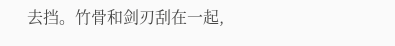去挡。竹骨和剑刃刮在一起,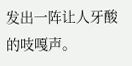发出一阵让人牙酸的吱嘎声。